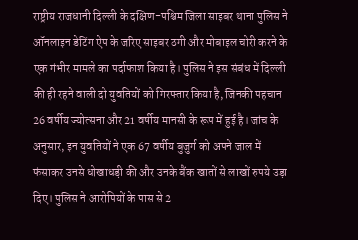राष्ट्रीय राजधानी दिल्ली के दक्षिण-पश्चिम जिला साइबर थाना पुलिस ने ऑनलाइन डेटिंग ऐप के जरिए साइबर ठगी और मोबाइल चोरी करने के एक गंभीर मामले का पर्दाफाश किया है। पुलिस ने इस संबंध में दिल्ली की ही रहने वाली दो युवतियों को गिरफ्तार किया है, जिनकी पहचान 26 वर्षीय ज्योत्सना और 21 वर्षीय मानसी के रूप में हुई है। जांच के अनुसार, इन युवतियों ने एक 67 वर्षीय बुजुर्ग को अपने जाल में फंसाकर उनसे धोखाधड़ी की और उनके बैंक खातों से लाखों रुपये उड़ा दिए। पुलिस ने आरोपियों के पास से 2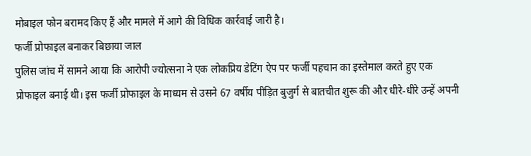मोबाइल फोन बरामद किए हैं और मामले में आगे की विधिक कार्रवाई जारी है।
फर्जी प्रोफाइल बनाकर बिछाया जाल
पुलिस जांच में सामने आया कि आरोपी ज्योत्सना ने एक लोकप्रिय डेटिंग ऐप पर फर्जी पहचान का इस्तेमाल करते हुए एक प्रोफाइल बनाई थी। इस फर्जी प्रोफाइल के माध्यम से उसने 67 वर्षीय पीड़ित बुजुर्ग से बातचीत शुरू की और धीरे-धीरे उन्हें अपनी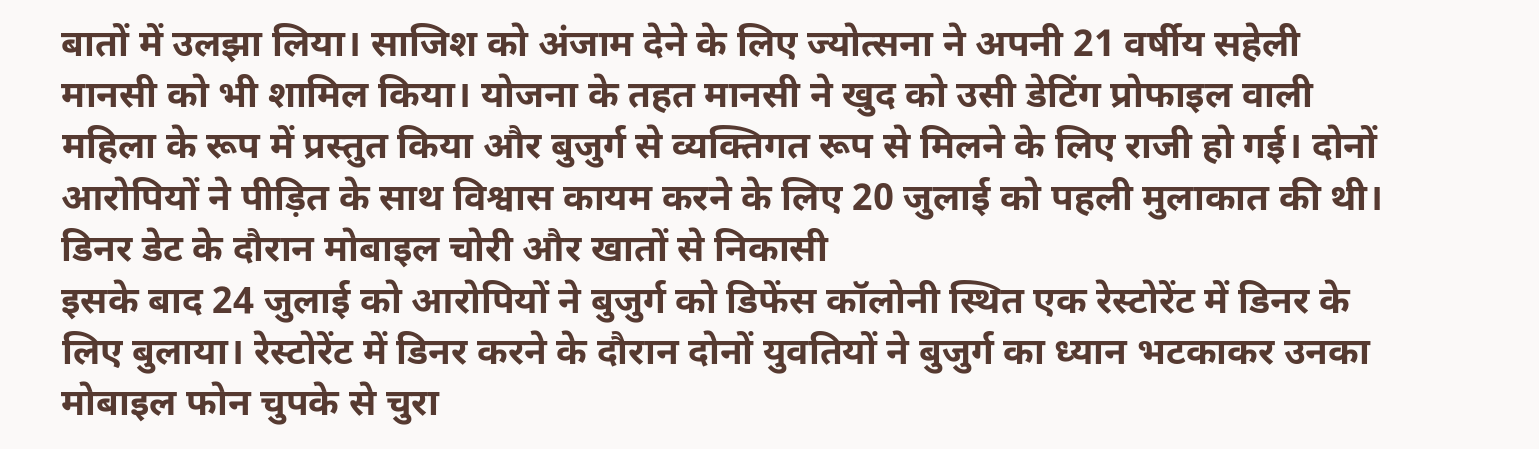बातों में उलझा लिया। साजिश को अंजाम देने के लिए ज्योत्सना ने अपनी 21 वर्षीय सहेली मानसी को भी शामिल किया। योजना के तहत मानसी ने खुद को उसी डेटिंग प्रोफाइल वाली महिला के रूप में प्रस्तुत किया और बुजुर्ग से व्यक्तिगत रूप से मिलने के लिए राजी हो गई। दोनों आरोपियों ने पीड़ित के साथ विश्वास कायम करने के लिए 20 जुलाई को पहली मुलाकात की थी।
डिनर डेट के दौरान मोबाइल चोरी और खातों से निकासी
इसके बाद 24 जुलाई को आरोपियों ने बुजुर्ग को डिफेंस कॉलोनी स्थित एक रेस्टोरेंट में डिनर के लिए बुलाया। रेस्टोरेंट में डिनर करने के दौरान दोनों युवतियों ने बुजुर्ग का ध्यान भटकाकर उनका मोबाइल फोन चुपके से चुरा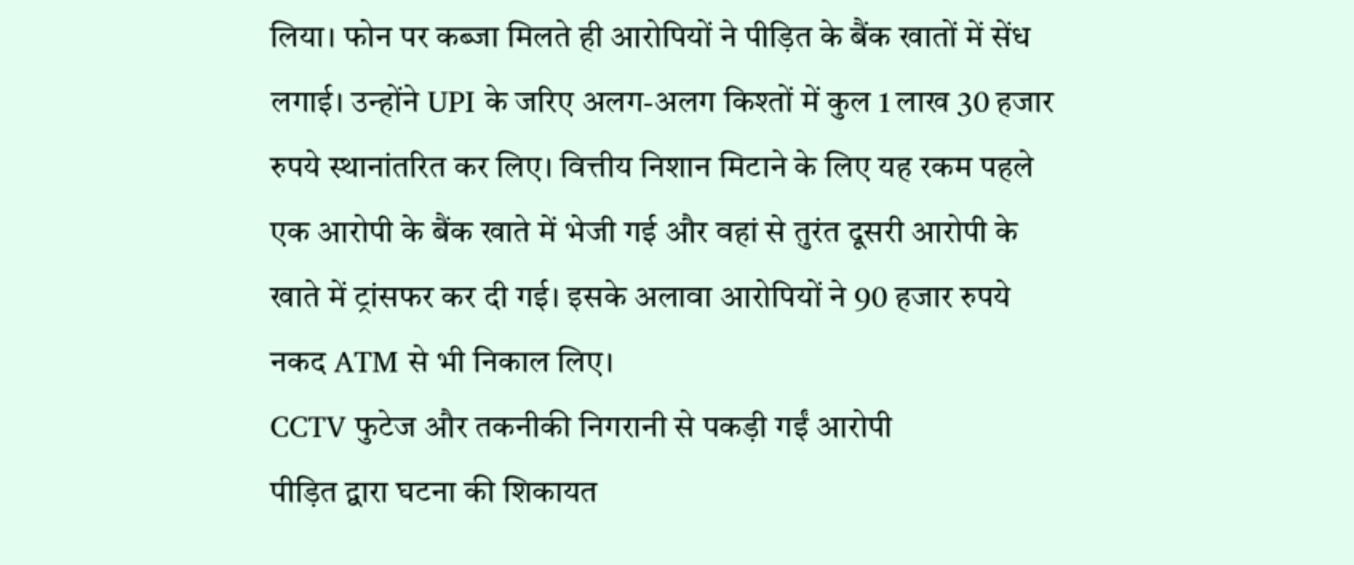लिया। फोन पर कब्जा मिलते ही आरोपियों ने पीड़ित के बैंक खातों में सेंध लगाई। उन्होंने UPI के जरिए अलग-अलग किश्तों में कुल 1 लाख 30 हजार रुपये स्थानांतरित कर लिए। वित्तीय निशान मिटाने के लिए यह रकम पहले एक आरोपी के बैंक खाते में भेजी गई और वहां से तुरंत दूसरी आरोपी के खाते में ट्रांसफर कर दी गई। इसके अलावा आरोपियों ने 90 हजार रुपये नकद ATM से भी निकाल लिए।
CCTV फुटेज और तकनीकी निगरानी से पकड़ी गईं आरोपी
पीड़ित द्वारा घटना की शिकायत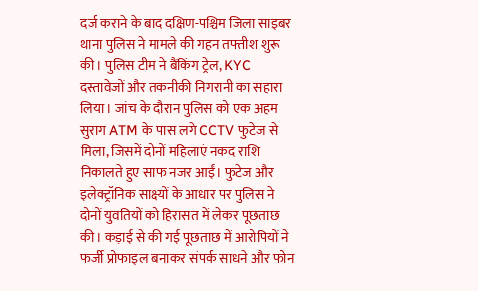दर्ज कराने के बाद दक्षिण-पश्चिम जिला साइबर थाना पुलिस ने मामले की गहन तफ्तीश शुरू की। पुलिस टीम ने बैंकिंग ट्रेल, KYC दस्तावेजों और तकनीकी निगरानी का सहारा लिया। जांच के दौरान पुलिस को एक अहम सुराग ATM के पास लगे CCTV फुटेज से मिला, जिसमें दोनों महिलाएं नकद राशि निकालते हुए साफ नजर आईं। फुटेज और इलेक्ट्रॉनिक साक्ष्यों के आधार पर पुलिस ने दोनों युवतियों को हिरासत में लेकर पूछताछ की। कड़ाई से की गई पूछताछ में आरोपियों ने फर्जी प्रोफाइल बनाकर संपर्क साधने और फोन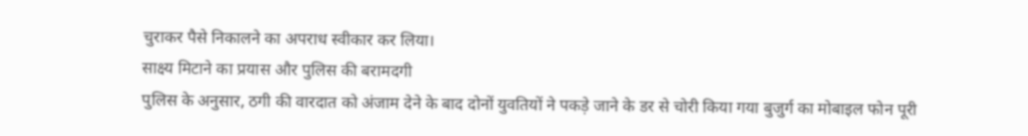चुराकर पैसे निकालने का अपराध स्वीकार कर लिया।
साक्ष्य मिटाने का प्रयास और पुलिस की बरामदगी
पुलिस के अनुसार, ठगी की वारदात को अंजाम देने के बाद दोनों युवतियों ने पकड़े जाने के डर से चोरी किया गया बुजुर्ग का मोबाइल फोन पूरी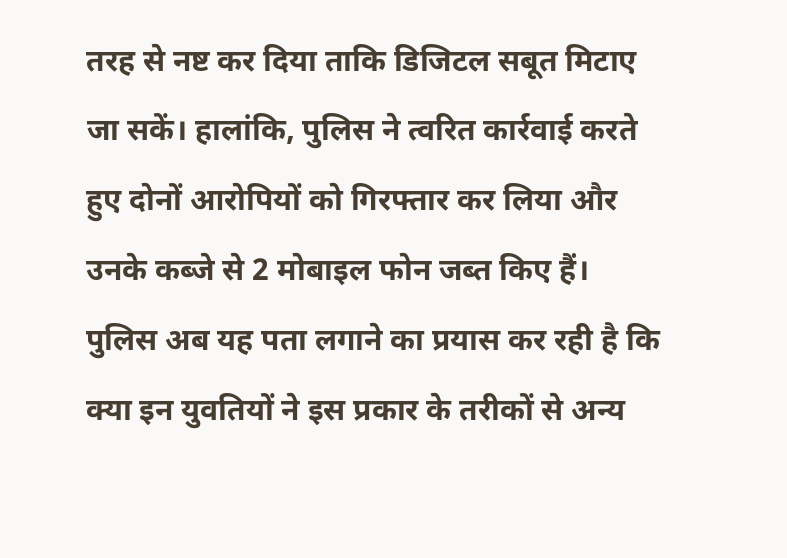तरह से नष्ट कर दिया ताकि डिजिटल सबूत मिटाए जा सकें। हालांकि, पुलिस ने त्वरित कार्रवाई करते हुए दोनों आरोपियों को गिरफ्तार कर लिया और उनके कब्जे से 2 मोबाइल फोन जब्त किए हैं। पुलिस अब यह पता लगाने का प्रयास कर रही है कि क्या इन युवतियों ने इस प्रकार के तरीकों से अन्य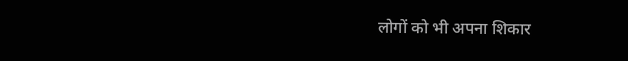लोगों को भी अपना शिकार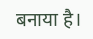बनाया है।